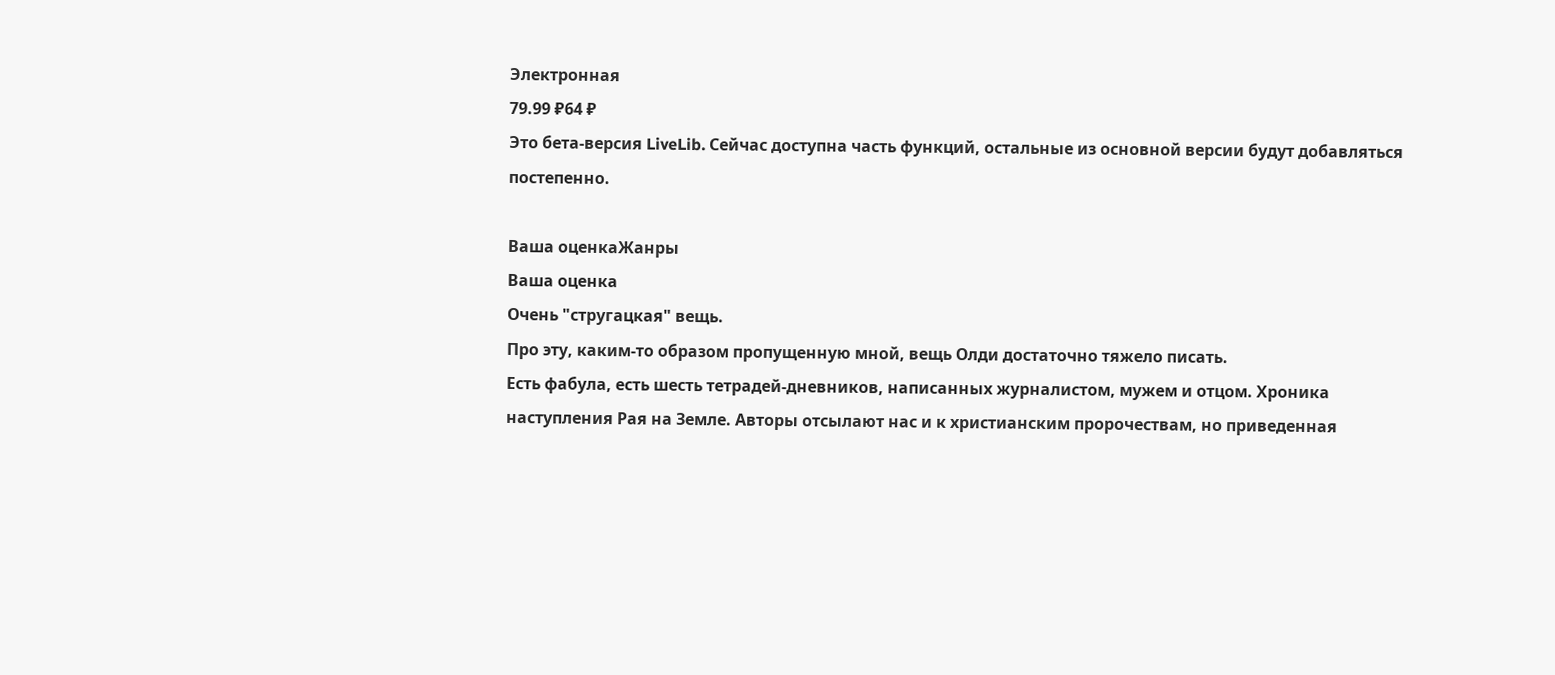Электронная
79.99 ₽64 ₽
Это бета-версия LiveLib. Сейчас доступна часть функций, остальные из основной версии будут добавляться постепенно.

Ваша оценкаЖанры
Ваша оценка
Очень "стругацкая" вещь.
Про эту, каким-то образом пропущенную мной, вещь Олди достаточно тяжело писать.
Есть фабула, есть шесть тетрадей-дневников, написанных журналистом, мужем и отцом. Хроника наступления Рая на Земле. Авторы отсылают нас и к христианским пророчествам, но приведенная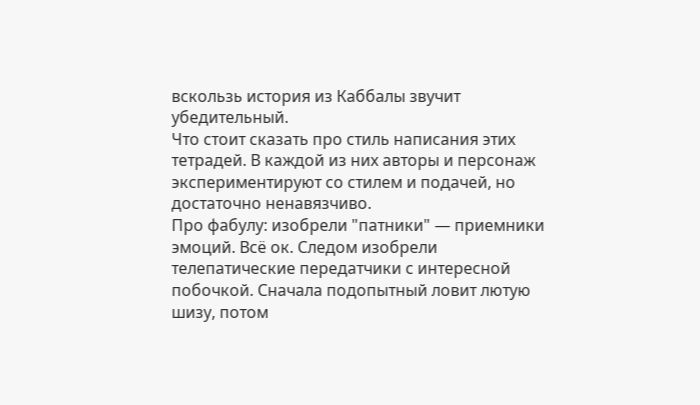вскользь история из Каббалы звучит убедительный.
Что стоит сказать про стиль написания этих тетрадей. В каждой из них авторы и персонаж экспериментируют со стилем и подачей, но достаточно ненавязчиво.
Про фабулу: изобрели "патники" — приемники эмоций. Всё ок. Следом изобрели телепатические передатчики с интересной побочкой. Сначала подопытный ловит лютую шизу, потом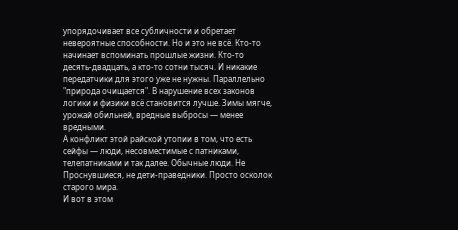упорядочивает все субличности и обретает невероятные способности. Но и это не всё. Кто-то начинает вспоминать прошлые жизни. Кто-то десять-двадцать, а кто-то сотни тысяч. И никакие передатчики для этого уже не нужны. Параллельно "природа очищается". В нарушение всех законов логики и физики всё становится лучше. Зимы мягче, урожай обильней, вредные выбросы — менее вредными.
А конфликт этой райской утопии в том, что есть сейфы — люди, несовместимые с патниками, телепатниками и так далее. Обычные люди. Не Проснувшиеся, не дети-праведники. Просто осколок старого мира.
И вот в этом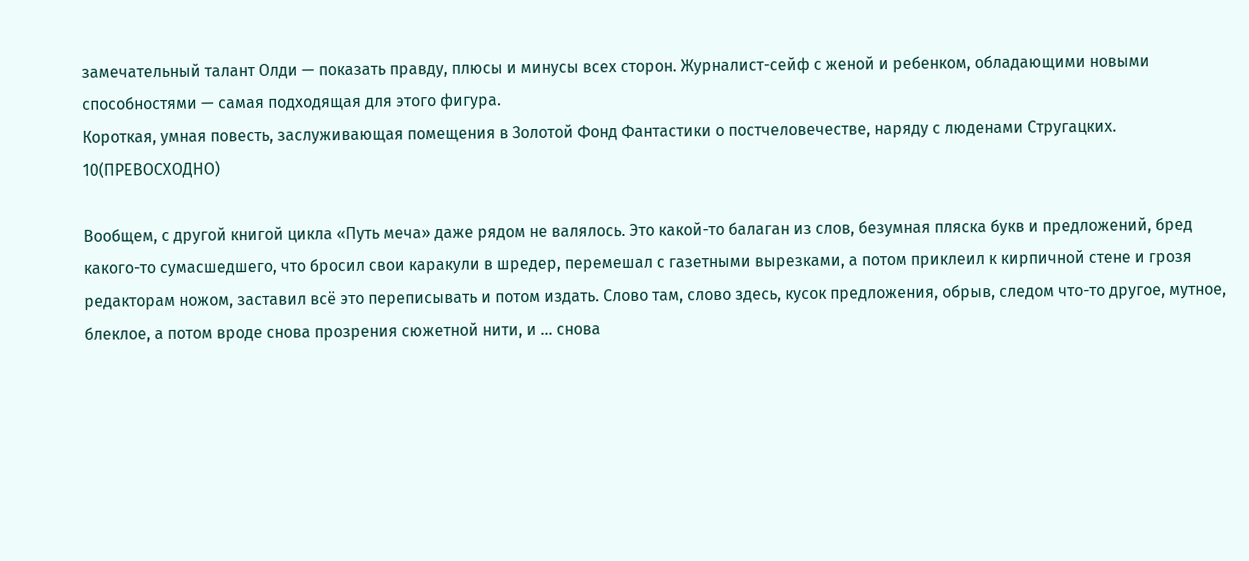замечательный талант Олди — показать правду, плюсы и минусы всех сторон. Журналист-сейф с женой и ребенком, обладающими новыми способностями — самая подходящая для этого фигура.
Короткая, умная повесть, заслуживающая помещения в Золотой Фонд Фантастики о постчеловечестве, наряду с люденами Стругацких.
10(ПРЕВОСХОДНО)

Вообщем, с другой книгой цикла «Путь меча» даже рядом не валялось. Это какой-то балаган из слов, безумная пляска букв и предложений, бред какого-то сумасшедшего, что бросил свои каракули в шредер, перемешал с газетными вырезками, а потом приклеил к кирпичной стене и грозя редакторам ножом, заставил всё это переписывать и потом издать. Слово там, слово здесь, кусок предложения, обрыв, следом что-то другое, мутное, блеклое, а потом вроде снова прозрения сюжетной нити, и ... снова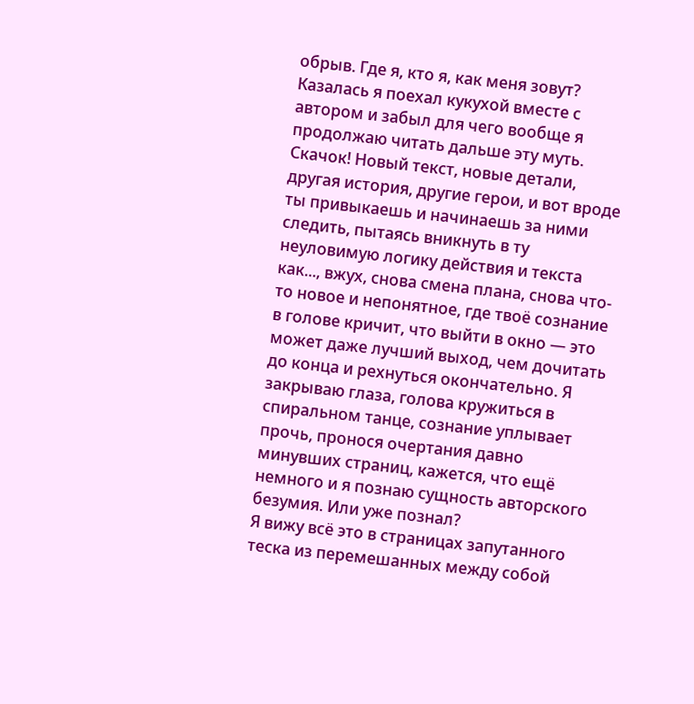обрыв. Где я, кто я, как меня зовут? Казалась я поехал кукухой вместе с автором и забыл для чего вообще я продолжаю читать дальше эту муть.
Скачок! Новый текст, новые детали, другая история, другие герои, и вот вроде ты привыкаешь и начинаешь за ними следить, пытаясь вникнуть в ту неуловимую логику действия и текста как..., вжух, снова смена плана, снова что-то новое и непонятное, где твоё сознание в голове кричит, что выйти в окно — это может даже лучший выход, чем дочитать до конца и рехнуться окончательно. Я закрываю глаза, голова кружиться в спиральном танце, сознание уплывает прочь, пронося очертания давно минувших страниц, кажется, что ещё немного и я познаю сущность авторского безумия. Или уже познал?
Я вижу всё это в страницах запутанного теска из перемешанных между собой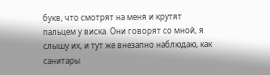букв, что смотрят на меня и крутят пальцем у виска. Они говорят со мной, я слышу их, и тут же внезапно наблюдаю, как санитары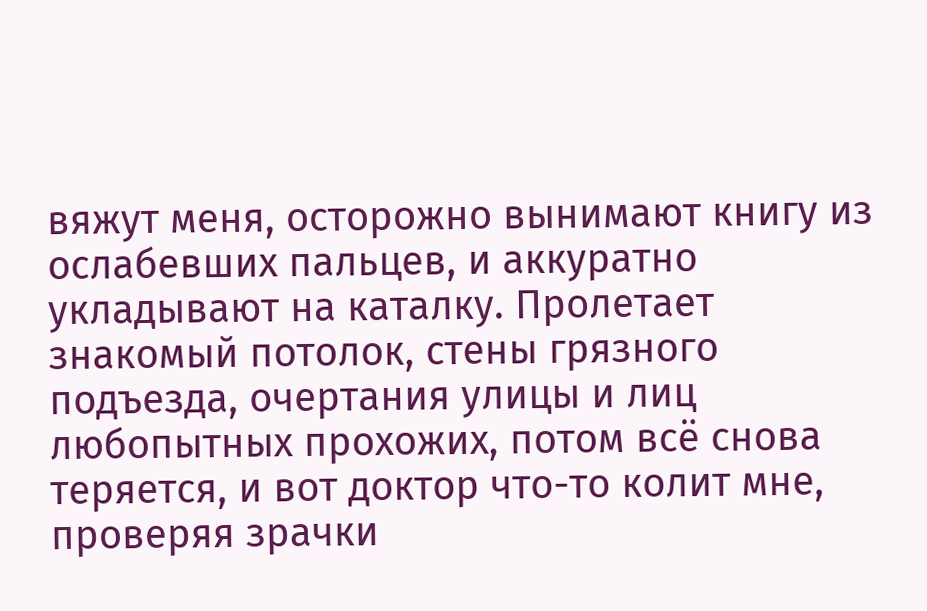вяжут меня, осторожно вынимают книгу из ослабевших пальцев, и аккуратно укладывают на каталку. Пролетает знакомый потолок, стены грязного подъезда, очертания улицы и лиц любопытных прохожих, потом всё снова теряется, и вот доктор что-то колит мне, проверяя зрачки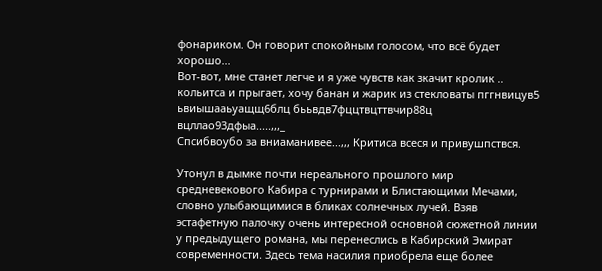фонариком. Он говорит спокойным голосом, что всё будет хорошо...
Вот-вот, мне станет легче и я уже чувств как зкачит кролик .. кольитса и прыгает, хочу банан и жарик из стекловаты пггнвицув5 ьвиышааьуащщ6блц бььвдв7фццтвцттвчир88ц вцллао93дфыа.....,,,_
Спсибвоубо за вниаманивее...,,, Критиса всеся и привушпствся.

Утонул в дымке почти нереального прошлого мир средневекового Кабира с турнирами и Блистающими Мечами, словно улыбающимися в бликах солнечных лучей. Взяв эстафетную палочку очень интересной основной сюжетной линии у предыдущего романа, мы перенеслись в Кабирский Эмират современности. Здесь тема насилия приобрела еще более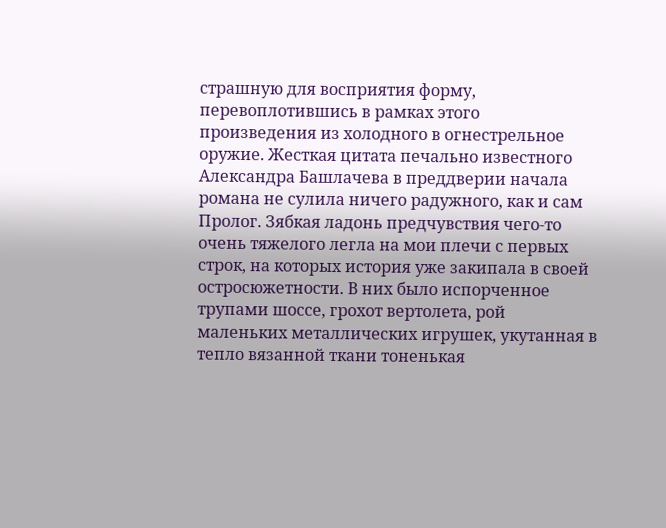страшную для восприятия форму, перевоплотившись в рамках этого произведения из холодного в огнестрельное оружие. Жесткая цитата печально известного Александра Башлачева в преддверии начала романа не сулила ничего радужного, как и сам Пролог. Зябкая ладонь предчувствия чего-то очень тяжелого легла на мои плечи с первых строк, на которых история уже закипала в своей остросюжетности. В них было испорченное трупами шоссе, грохот вертолета, рой маленьких металлических игрушек, укутанная в тепло вязанной ткани тоненькая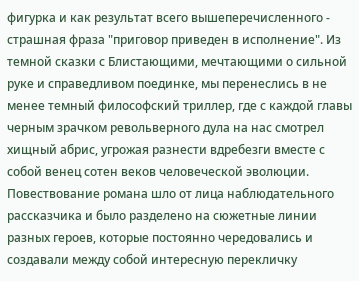фигурка и как результат всего вышеперечисленного - страшная фраза "приговор приведен в исполнение". Из темной сказки с Блистающими, мечтающими о сильной руке и справедливом поединке, мы перенеслись в не менее темный философский триллер, где с каждой главы черным зрачком револьверного дула на нас смотрел хищный абрис, угрожая разнести вдребезги вместе с собой венец сотен веков человеческой эволюции.
Повествование романа шло от лица наблюдательного рассказчика и было разделено на сюжетные линии разных героев, которые постоянно чередовались и создавали между собой интересную перекличку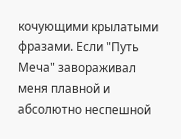кочующими крылатыми фразами. Если "Путь Меча" завораживал меня плавной и абсолютно неспешной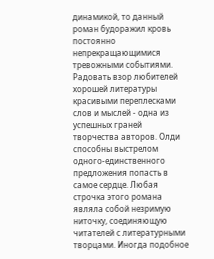динамикой, то данный роман будоражил кровь постоянно непрекращающимися тревожными событиями. Радовать взор любителей хорошей литературы красивыми переплесками слов и мыслей - одна из успешных граней творчества авторов. Олди способны выстрелом одного-единственного предложения попасть в самое сердце. Любая строчка этого романа являла собой незримую ниточку, соединяющую читателей с литературными творцами. Иногда подобное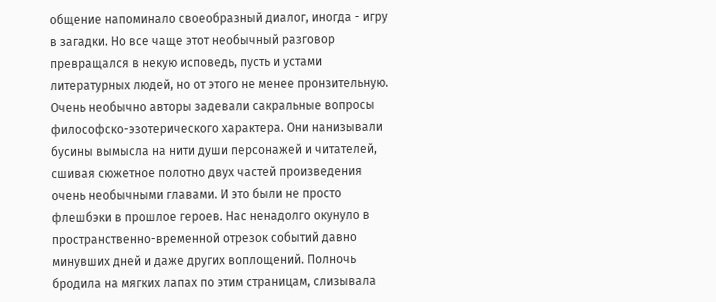общение напоминало своеобразный диалог, иногда - игру в загадки. Но все чаще этот необычный разговор превращался в некую исповедь, пусть и устами литературных людей, но от этого не менее пронзительную. Очень необычно авторы задевали сакральные вопросы философско-эзотерического характера. Они нанизывали бусины вымысла на нити души персонажей и читателей, сшивая сюжетное полотно двух частей произведения очень необычными главами. И это были не просто флешбэки в прошлое героев. Нас ненадолго окунуло в пространственно-временной отрезок событий давно минувших дней и даже других воплощений. Полночь бродила на мягких лапах по этим страницам, слизывала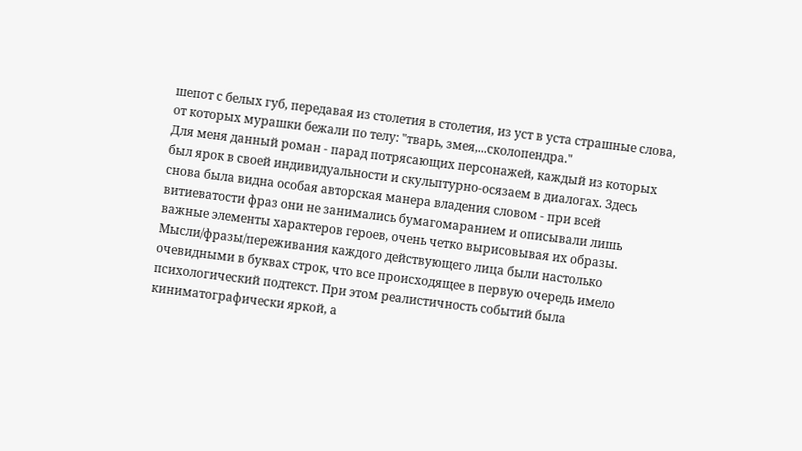шепот с белых губ, передавая из столетия в столетия, из уст в уста страшные слова, от которых мурашки бежали по телу: "тварь, змея,...сколопендра."
Для меня данный роман - парад потрясающих персонажей, каждый из которых был ярок в своей индивидуальности и скульптурно-осязаем в диалогах. Здесь снова была видна особая авторская манера владения словом - при всей витиеватости фраз они не занимались бумагомаранием и описывали лишь важные элементы характеров героев, очень четко вырисовывая их образы. Мысли/фразы/переживания каждого действующего лица были настолько очевидными в буквах строк, что все происходящее в первую очередь имело психологический подтекст. При этом реалистичность событий была киниматографически яркой, а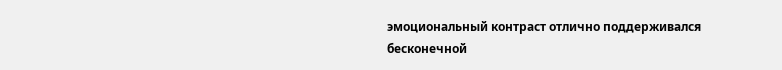эмоциональный контраст отлично поддерживался бесконечной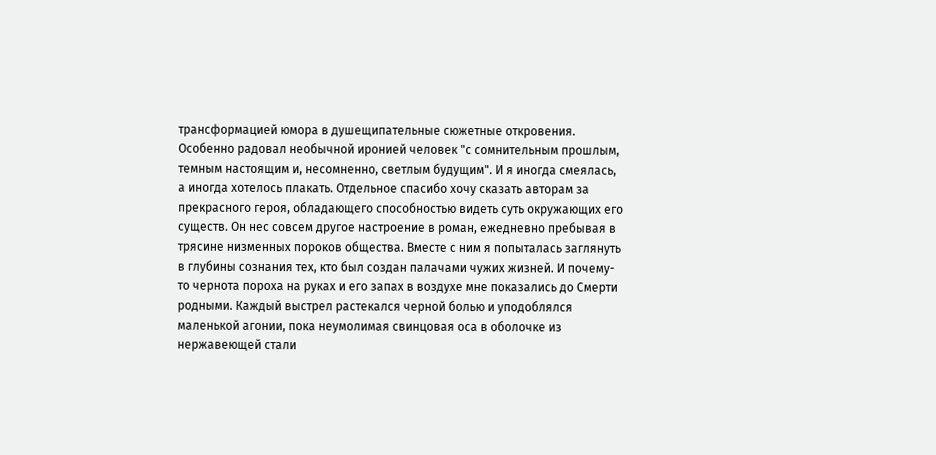трансформацией юмора в душещипательные сюжетные откровения. Особенно радовал необычной иронией человек "с сомнительным прошлым, темным настоящим и, несомненно, светлым будущим". И я иногда смеялась, а иногда хотелось плакать. Отдельное спасибо хочу сказать авторам за прекрасного героя, обладающего способностью видеть суть окружающих его существ. Он нес совсем другое настроение в роман, ежедневно пребывая в трясине низменных пороков общества. Вместе с ним я попыталась заглянуть в глубины сознания тех, кто был создан палачами чужих жизней. И почему-то чернота пороха на руках и его запах в воздухе мне показались до Смерти родными. Каждый выстрел растекался черной болью и уподоблялся маленькой агонии, пока неумолимая свинцовая оса в оболочке из нержавеющей стали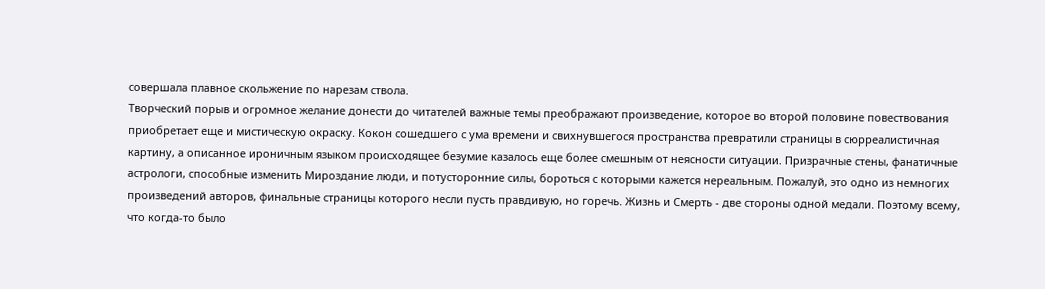совершала плавное скольжение по нарезам ствола.
Творческий порыв и огромное желание донести до читателей важные темы преображают произведение, которое во второй половине повествования приобретает еще и мистическую окраску. Кокон сошедшего с ума времени и свихнувшегося пространства превратили страницы в сюрреалистичная картину, а описанное ироничным языком происходящее безумие казалось еще более смешным от неясности ситуации. Призрачные стены, фанатичные астрологи, способные изменить Мироздание люди, и потусторонние силы, бороться с которыми кажется нереальным. Пожалуй, это одно из немногих произведений авторов, финальные страницы которого несли пусть правдивую, но горечь. Жизнь и Смерть - две стороны одной медали. Поэтому всему, что когда-то было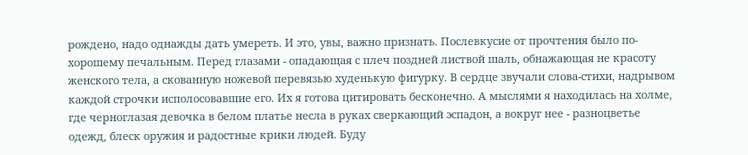рождено, надо однажды дать умереть. И это, увы, важно признать. Послевкусие от прочтения было по-хорошему печальным. Перед глазами - опадающая с плеч поздней листвой шаль, обнажающая не красоту женского тела, а скованную ножевой перевязью худенькую фигурку. В сердце звучали слова-стихи, надрывом каждой строчки исполосовавшие его. Их я готова цитировать бесконечно. А мыслями я находилась на холме, где черноглазая девочка в белом платье несла в руках сверкающий эспадон, а вокруг нее - разноцветье одежд, блеск оружия и радостные крики людей. Буду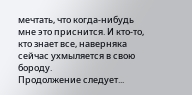мечтать, что когда-нибудь мне это приснится. И кто-то, кто знает все, наверняка сейчас ухмыляется в свою бороду.
Продолжение следует...